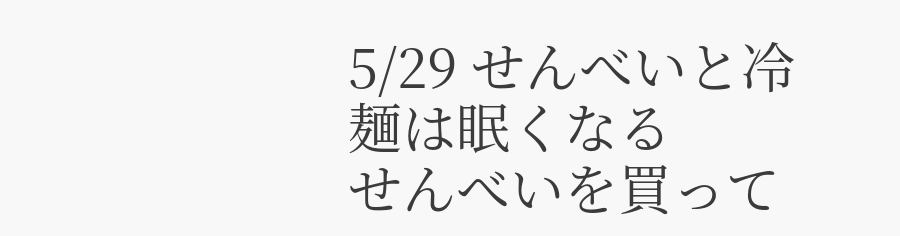5/29 せんべいと冷麺は眠くなる
せんべいを買って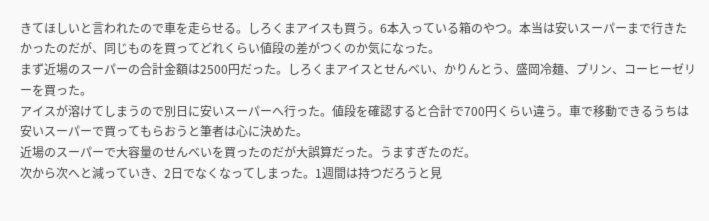きてほしいと言われたので車を走らせる。しろくまアイスも買う。6本入っている箱のやつ。本当は安いスーパーまで行きたかったのだが、同じものを買ってどれくらい値段の差がつくのか気になった。
まず近場のスーパーの合計金額は2500円だった。しろくまアイスとせんべい、かりんとう、盛岡冷麺、プリン、コーヒーゼリーを買った。
アイスが溶けてしまうので別日に安いスーパーへ行った。値段を確認すると合計で700円くらい違う。車で移動できるうちは安いスーパーで買ってもらおうと筆者は心に決めた。
近場のスーパーで大容量のせんべいを買ったのだが大誤算だった。うますぎたのだ。
次から次へと減っていき、2日でなくなってしまった。1週間は持つだろうと見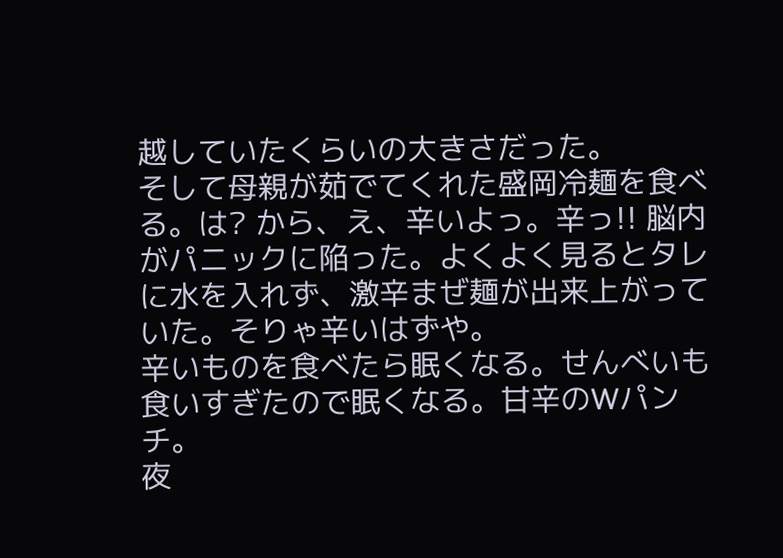越していたくらいの大きさだった。
そして母親が茹でてくれた盛岡冷麺を食べる。は? から、え、辛いよっ。辛っ!! 脳内がパニックに陥った。よくよく見るとタレに水を入れず、激辛まぜ麺が出来上がっていた。そりゃ辛いはずや。
辛いものを食べたら眠くなる。せんべいも食いすぎたので眠くなる。甘辛のWパンチ。
夜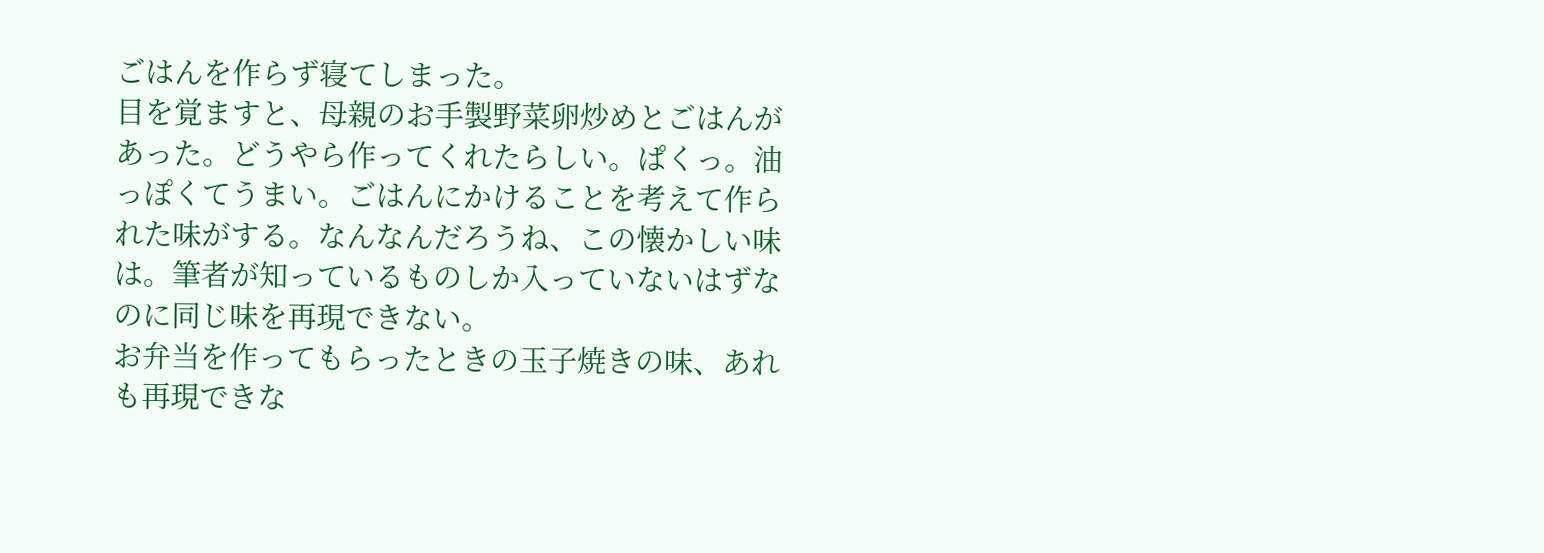ごはんを作らず寝てしまった。
目を覚ますと、母親のお手製野菜卵炒めとごはんがあった。どうやら作ってくれたらしい。ぱくっ。油っぽくてうまい。ごはんにかけることを考えて作られた味がする。なんなんだろうね、この懐かしい味は。筆者が知っているものしか入っていないはずなのに同じ味を再現できない。
お弁当を作ってもらったときの玉子焼きの味、あれも再現できな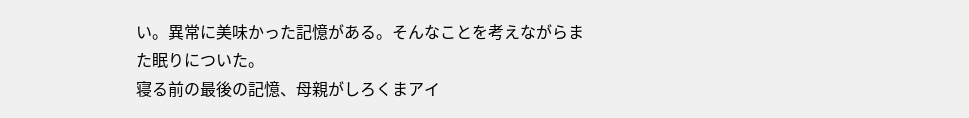い。異常に美味かった記憶がある。そんなことを考えながらまた眠りについた。
寝る前の最後の記憶、母親がしろくまアイ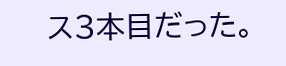ス3本目だった。